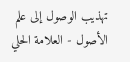تهذيب الوصول إلى علم الأصول - العلامة الحلي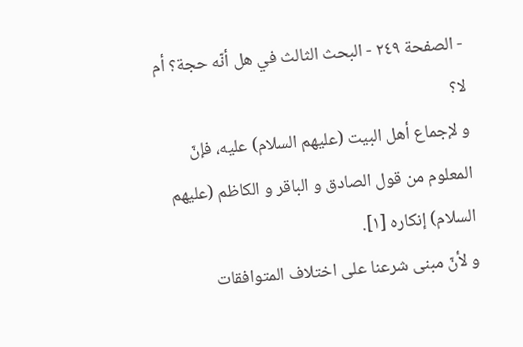- الصفحة ٢٤٩ - البحث الثالث في هل أنّه حجة؟ أم لا؟
و لإجماع أهل البيت (عليهم السلام) عليه، فإنّ المعلوم من قول الصادق و الباقر و الكاظم (عليهم السلام) إنكاره [١].
و لأنّ مبنى شرعنا على اختلاف المتوافقات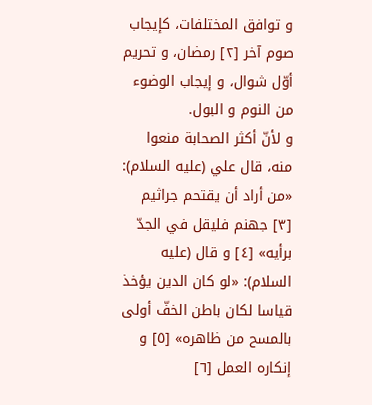و توافق المختلفات، كإيجاب صوم آخر [٢] رمضان، و تحريم أوّل شوال، و إيجاب الوضوء من النوم و البول.
و لأنّ أكثر الصحابة منعوا منه، قال علي (عليه السلام): «من أراد أن يقتحم جراثيم [٣] جهنم فليقل في الجدّ برأيه» [٤] و قال (عليه السلام): «لو كان الدين يؤخذ قياسا لكان باطن الخفّ أولى بالمسح من ظاهره» [٥] و إنكاره العمل [٦]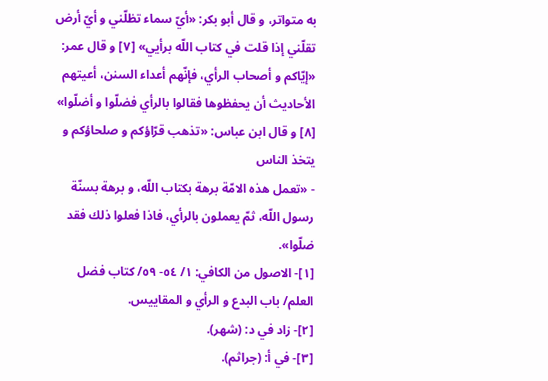به متواتر، و قال أبو بكر: «أيّ سماء تظلّني و أيّ أرض تقلّني إذا قلت في كتاب اللّه برأيي» [٧] و قال عمر: «إيّاكم و أصحاب الرأي، فإنّهم أعداء السنن، أعيتهم الأحاديث أن يحفظوها فقالوا بالرأي فضلّوا و أضلّوا» [٨] و قال ابن عباس: «تذهب قرّاؤكم و صلحاؤكم و يتخذ الناس
- «تعمل هذه الامّة برهة بكتاب اللّه، و برهة بسنّة رسول اللّه، ثمّ يعملون بالرأي، فاذا فعلوا ذلك فقد ضلّوا».
[١]- الاصول من الكافي: ١/ ٥٤- ٥٩/ كتاب فضل العلم/ باب البدع و الرأي و المقاييس.
[٢]- زاد في د: (شهر).
[٣]- في أ: (جراثم).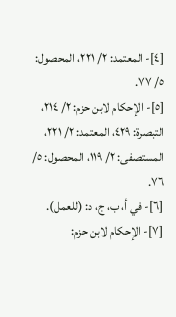[٤]- المعتمد: ٢/ ٢٢١، المحصول: ٥/ ٧٧.
[٥]- الإحكام لابن حزم: ٢/ ٢١٤، التبصرة: ٤٢٩، المعتمد: ٢/ ٢٢١، المستصفى: ٢/ ١١٩، المحصول: ٥/ ٧٦.
[٦]- في أ، ب، ج، د: (للعمل).
[٧]- الإحكام لابن حزم: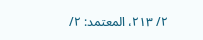٢/ ٢١٣، المعتمد: ٢/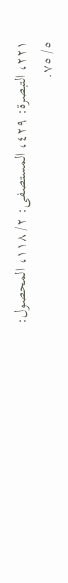٢٢١، التبصرة: ٤٢٩، المستصفى: ٢/ ١١٨، المحصول: ٥/ ٧٥.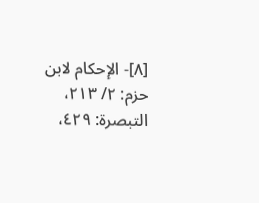[٨]- الإحكام لابن حزم: ٢/ ٢١٣، التبصرة: ٤٢٩،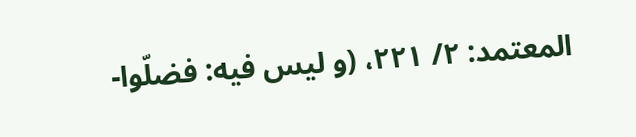المعتمد: ٢/ ٢٢١، (و ليس فيه: فضلّوا-